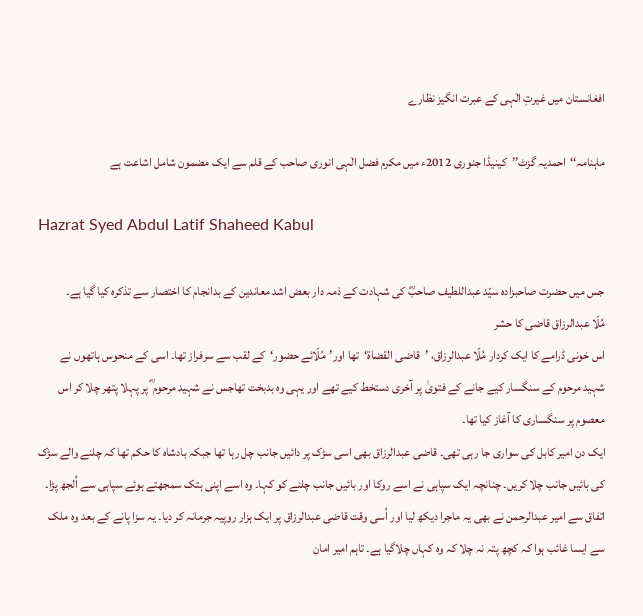افغانستان میں غیرتِ الٰہی کے عبرت انگیز نظارے

ماہنامہ‘‘احمدیہ گزٹ’’کینیڈا جنوری 2012ء میں مکرم فضل الٰہی انوری صاحب کے قلم سے ایک مضمون شامل اشاعت ہے

Hazrat Syed Abdul Latif Shaheed Kabul

جس میں حضرت صاحبزادہ سیّد عبداللطیف صاحبؓ کی شہادت کے ذمہ دار بعض اشد معاندین کے بدانجام کا اختصار سے تذکرہ کیا گیا ہے۔
مُلّا عبدالرزاق قاضی کا حشر
اس خونی ڈرامے کا ایک کردار مُلّا عبدالرزاق، ’قاضی القضاۃ‘تھا اور’مُلّائے حضور‘کے لقب سے سرفراز تھا۔ اسی کے منحوس ہاتھوں نے شہید مرحوم کے سنگسار کیے جانے کے فتویٰ پر آخری دستخط کیے تھے اور یہی وہ بدبخت تھاجس نے شہید مرحوم ؓ پر پہلا پتھر چلا کر اس معصوم پر سنگساری کا آغاز کیا تھا۔
ایک دن امیر کابل کی سواری جا رہی تھی۔ قاضی عبدالرزاق بھی اسی سڑک پر دائیں جانب چل رہا تھا جبکہ بادشاہ کا حکم تھا کہ چلنے والے سڑک کی بائیں جانب چلا کریں۔ چنانچہ ایک سپاہی نے اسے روکا اور بائیں جانب چلنے کو کہا۔ وہ اسے اپنی ہتک سمجھتے ہوئے سپاہی سے اُلجھ پڑا۔ اتفاق سے امیر عبدالرحمن نے بھی یہ ماجرا دیکھ لیا اور اُسی وقت قاضی عبدالرزاق پر ایک ہزار روپیہ جرمانہ کر دیا۔ یہ سزا پانے کے بعد وہ ملک سے ایسا غائب ہوا کہ کچھ پتہ نہ چلا کہ وہ کہاں چلاگیا ہے۔ تاہم امیر امان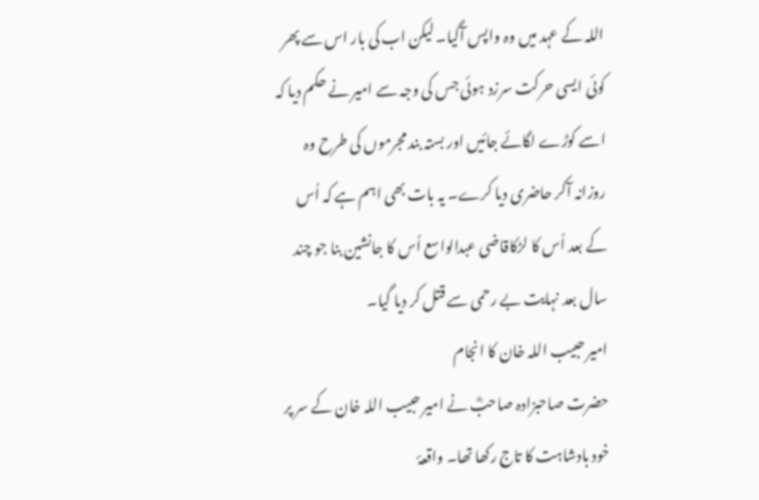اللہ کے عہد میں وہ واپس آگیا۔ لیکن اب کی بار اس سے پھر کوئی ایسی حرکت سرزد ہوئی جس کی وجہ سے امیر نے حکم دیا کہ اسے کوڑے لگائے جائیں اور بستہ بند مجرموں کی طرح وہ روزانہ آکر حاضری دیا کرے۔ یہ بات بھی اہم ہے کہ اُس کے بعد اُس کا لڑکاقاضی عبدالواسع اُس کا جانشین بنا جو چند سال بعد نہایت بے رحمی سے قتل کر دیا گیا۔
امیر حبیب اللہ خان کا انجام
حضرت صاحبزادہ صاحبؓ نے امیر حبیب اللہ خان کے سر پر خود بادشاہت کا تاج رکھا تھا۔ واقعۂ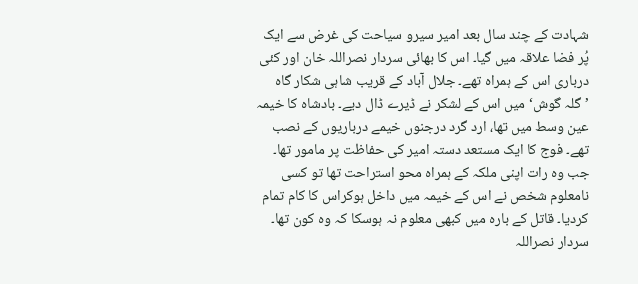شہادت کے چند سال بعد امیر سیرو سیاحت کی غرض سے ایک پُر فضا علاقہ میں گیا۔ اس کا بھائی سردار نصراللہ خان اور کئی درباری اس کے ہمراہ تھے۔ جلال آباد کے قریب شاہی شکار گاہ ’گلہ گوش‘ میں اس کے لشکر نے ڈیرے ڈال دیے۔ بادشاہ کا خیمہ عین وسط میں تھا، ارد گرد درجنوں خیمے درباریوں کے نصب تھے۔ فوج کا ایک مستعد دستہ امیر کی حفاظت پر مامور تھا۔ جب وہ رات اپنی ملکہ کے ہمراہ محو استراحت تھا تو کسی نامعلوم شخص نے اس کے خیمہ میں داخل ہوکراس کا کام تمام کردیا۔ قاتل کے بارہ میں کبھی معلوم نہ ہوسکا کہ وہ کون تھا۔
سردار نصراللہ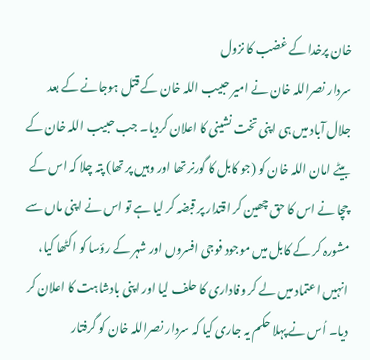خان پرخدا کے غضب کا نزول
سردار نصراللہ خان نے امیر حبیب اللہ خان کے قتل ہوجانے کے بعد جلال آباد میں ہی اپنی تخت نشینی کا اعلان کردیا۔ جب حبیب اللہ خان کے بیٹے امان اللہ خان کو (جو کابل کا گورنر تھا اور وہیں پر تھا) پتہ چلا کہ اس کے چچا نے اس کا حق چھین کر اقتدار پر قبضہ کر لیا ہے تو اس نے اپنی ماں سے مشورہ کر کے کابل میں موجود فوجی افسروں اور شہر کے رؤسا کو اکٹھا کیا، انہیں اعتماد میں لے کر وفاداری کا حلف لیا اور اپنی بادشاہت کا اعلان کر دیا۔ اُس نے پہلا حکم یہ جاری کیا کہ سردار نصراللہ خان کو گرفتار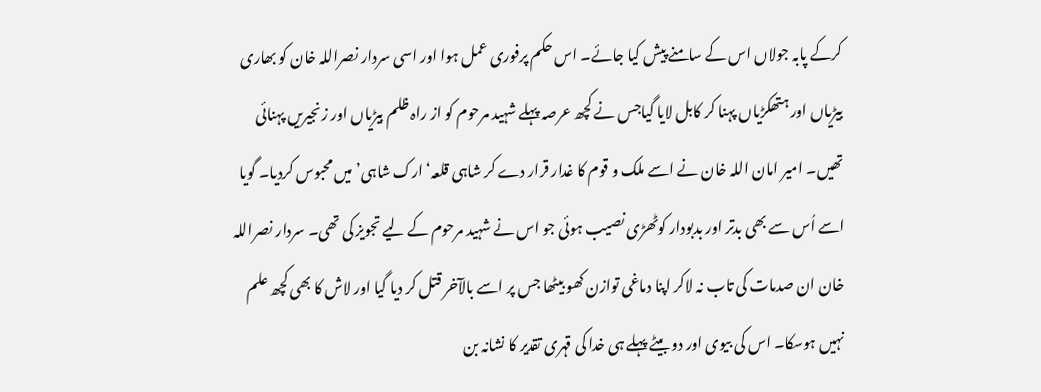کرکے پابہ جولاں اس کے سامنے پیش کیا جائے۔ اس حکم پرفوری عمل ہوا اور اسی سردار نصراللہ خان کو بھاری بیڑیاں اور ہتھکڑیاں پہنا کر کابل لایا گیاجس نے کچھ عرصہ پہلے شہید مرحوم کو از راہ ظلم بیڑیاں اور زنجیریں پہنائی تھیں۔ امیر امان اللہ خان نے اسے ملک و قوم کا غدار قرار دے کر شاہی قلعہ‘ارک شاہی’میں محبوس کردیا۔ گویا اسے اُس سے بھی بدتر اور بدبودار کوٹھڑی نصیب ہوئی جو اس نے شہید مرحوم کے لیے تجویز کی تھی۔ سردار نصراللہ خان ان صدمات کی تاب نہ لاکر اپنا دماغی توازن کھو بیٹھا جس پر اسے بالآخر قتل کر دیا گیا اور لاش کا بھی کچھ علم نہیں ہوسکا۔ اس کی بیوی اور دو بیٹے پہلے ہی خدا کی قہری تقدیر کا نشانہ بن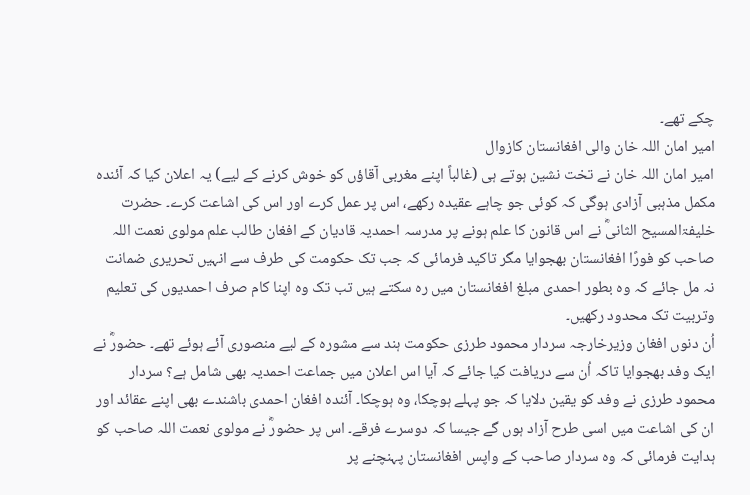چکے تھے۔
امیر امان اللہ خان والی افغانستان کازوال
امیر امان اللہ خان نے تخت نشین ہوتے ہی (غالباً اپنے مغربی آقاؤں کو خوش کرنے کے لیے) یہ اعلان کیا کہ آئندہ مکمل مذہبی آزادی ہوگی کہ کوئی جو چاہے عقیدہ رکھے، اس پر عمل کرے اور اس کی اشاعت کرے۔ حضرت خلیفۃالمسیح الثانیؓ نے اس قانون کا علم ہونے پر مدرسہ احمدیہ قادیان کے افغان طالب علم مولوی نعمت اللہ صاحب کو فورًا افغانستان بھجوایا مگر تاکید فرمائی کہ جب تک حکومت کی طرف سے انہیں تحریری ضمانت نہ مل جائے کہ وہ بطور احمدی مبلغ افغانستان میں رہ سکتے ہیں تب تک وہ اپنا کام صرف احمدیوں کی تعلیم وتربیت تک محدود رکھیں۔
اُن دنوں افغان وزیرخارجہ سردار محمود طرزی حکومت ہند سے مشورہ کے لیے منصوری آئے ہوئے تھے۔ حضورؓ نے ایک وفد بھجوایا تاکہ اُن سے دریافت کیا جائے کہ آیا اس اعلان میں جماعت احمدیہ بھی شامل ہے؟ سردار محمود طرزی نے وفد کو یقین دلایا کہ جو پہلے ہوچکا، وہ ہوچکا۔ آئندہ افغان احمدی باشندے بھی اپنے عقائد اور ان کی اشاعت میں اسی طرح آزاد ہوں گے جیسا کہ دوسرے فرقے۔ اس پر حضورؓ نے مولوی نعمت اللہ صاحب کو ہدایت فرمائی کہ وہ سردار صاحب کے واپس افغانستان پہنچنے پر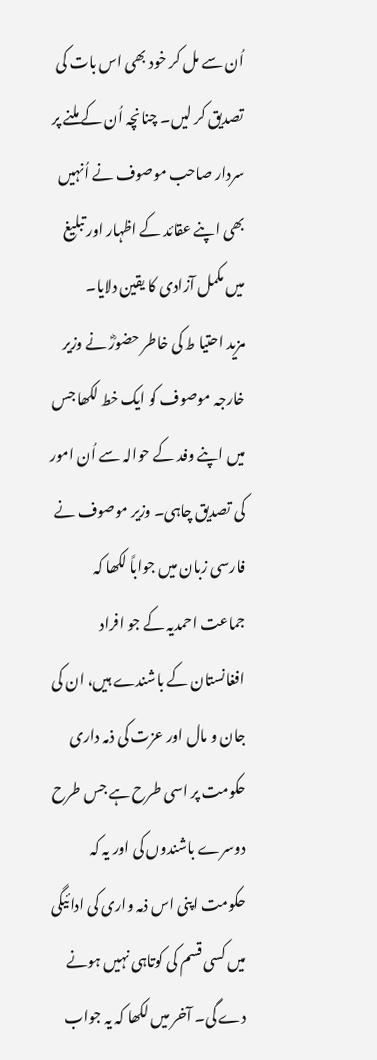اُن سے مل کر خود بھی اس بات کی تصدیق کر لیں۔ چنانچہ اُن کے ملنے پر سردار صاحب موصوف نے اُنہیں بھی اپنے عقائد کے اظہار اور تبلیغ میں مکمل آزادی کا یقین دلایا۔
مزید احتیا ط کی خاطر حضورؓ نے وزیر خارجہ موصوف کو ایک خط لکھا جس میں اپنے وفد کے حوالہ سے اُن امور کی تصدیق چاہی۔ وزیر موصوف نے فارسی زبان میں جواباً لکھا کہ جماعت احمدیہ کے جو افراد افغانستان کے باشندے ہیں، ان کی جان و مال اور عزت کی ذمہ داری حکومت پر اسی طرح ہے جس طرح دوسرے باشندوں کی اور یہ کہ حکومت اپنی اس ذمہ واری کی ادائیگی میں کسی قسم کی کوتاہی نہیں ہونے دے گی۔ آخر میں لکھا کہ یہ جواب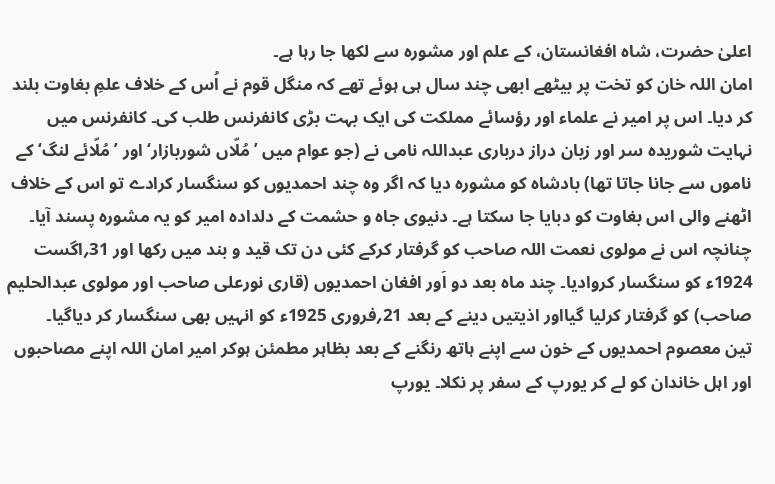اعلیٰ حضرت، شاہ افغانستان، کے علم اور مشورہ سے لکھا جا رہا ہے۔
امان اللہ خان کو تخت پر بیٹھے ابھی چند سال ہی ہوئے تھے کہ منگل قوم نے اُس کے خلاف علمِ بغاوت بلند کر دیا۔ اس پر امیر نے علماء اور رؤسائے مملکت کی ایک بہت بڑی کانفرنس طلب کی۔ کانفرنس میں نہایت شوریدہ سر اور زبان دراز درباری عبداللہ نامی نے (جو عوام میں ’مُلّاں شوربازار‘ اور ’مُلّائے لنگ‘ کے ناموں سے جانا جاتا تھا) بادشاہ کو مشورہ دیا کہ اگر وہ چند احمدیوں کو سنگسار کرادے تو اس کے خلاف اٹھنے والی اس بغاوت کو دبایا جا سکتا ہے۔ دنیوی جاہ و حشمت کے دلدادہ امیر کو یہ مشورہ پسند آیا۔ چنانچہ اس نے مولوی نعمت اللہ صاحب کو گرفتار کرکے کئی دن تک قید و بند میں رکھا اور 31؍اگست 1924ء کو سنگسار کروادیا۔ چند ماہ بعد دو اَور افغان احمدیوں (قاری نورعلی صاحب اور مولوی عبدالحلیم صاحب) کو گرفتار کرلیا گیااور اذیتیں دینے کے بعد 21؍فروری 1925ء کو انہیں بھی سنگسار کر دیاگیا۔
تین معصوم احمدیوں کے خون سے اپنے ہاتھ رنگنے کے بعد بظاہر مطمئن ہوکر امیر امان اللہ اپنے مصاحبوں اور اہل خاندان کو لے کر یورپ کے سفر پر نکلا۔ یورپ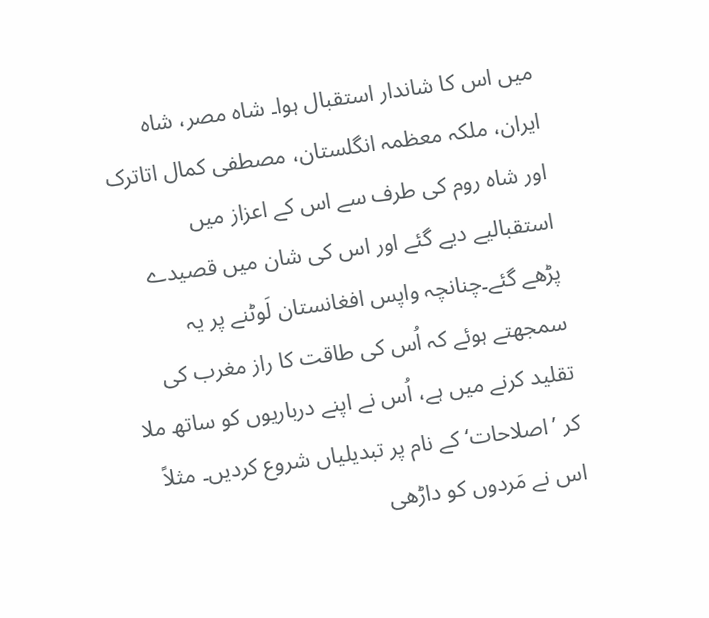میں اس کا شاندار استقبال ہوا۔ شاہ مصر، شاہ ایران، ملکہ معظمہ انگلستان، مصطفی کمال اتاترک اور شاہ روم کی طرف سے اس کے اعزاز میں استقبالیے دیے گئے اور اس کی شان میں قصیدے پڑھے گئے۔چنانچہ واپس افغانستان لَوٹنے پر یہ سمجھتے ہوئے کہ اُس کی طاقت کا راز مغرب کی تقلید کرنے میں ہے، اُس نے اپنے درباریوں کو ساتھ ملا کر ’اصلاحات‘ کے نام پر تبدیلیاں شروع کردیں۔ مثلاً اس نے مَردوں کو داڑھی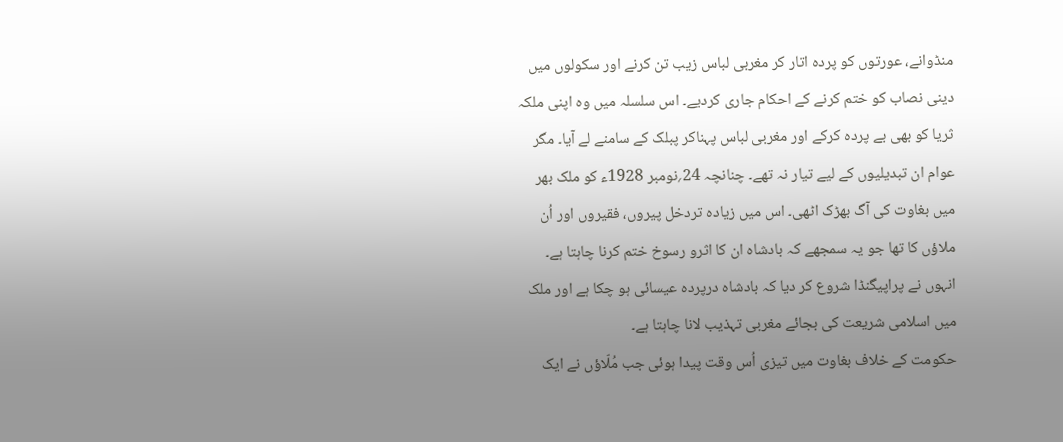منڈوانے، عورتوں کو پردہ اتار کر مغربی لباس زیب تن کرنے اور سکولوں میں دینی نصاب کو ختم کرنے کے احکام جاری کردیے۔ اس سلسلہ میں وہ اپنی ملکہ ثریا کو بھی بے پردہ کرکے اور مغربی لباس پہناکر پبلک کے سامنے لے آیا۔ مگر عوام ان تبدیلیوں کے لیے تیار نہ تھے۔ چنانچہ 24؍نومبر 1928ء کو ملک بھر میں بغاوت کی آگ بھڑک اٹھی۔ اس میں زیادہ تردخل پیروں، فقیروں اور اُن ملاؤں کا تھا جو یہ سمجھے کہ بادشاہ ان کا اثرو رسوخ ختم کرنا چاہتا ہے۔ انہوں نے پراپیگنڈا شروع کر دیا کہ بادشاہ درپردہ عیسائی ہو چکا ہے اور ملک میں اسلامی شریعت کی بجائے مغربی تہذیب لانا چاہتا ہے۔
حکومت کے خلاف بغاوت میں تیزی اُس وقت پیدا ہوئی جب مُلّاؤں نے ایک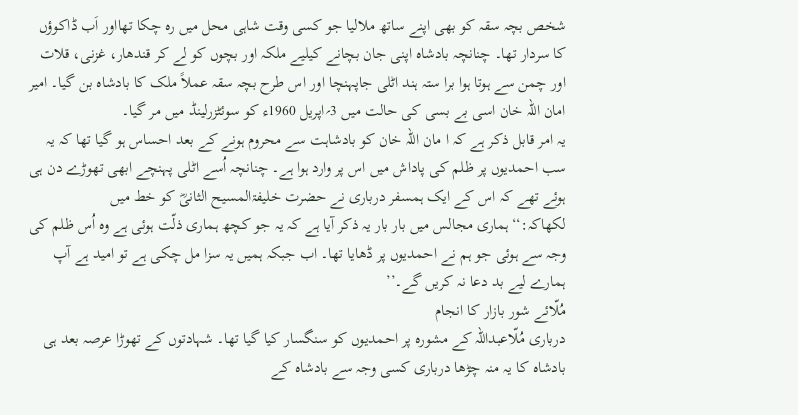شخص بچہ سقہ کو بھی اپنے ساتھ ملالیا جو کسی وقت شاہی محل میں رہ چکا تھااور اَب ڈاکوؤں کا سردار تھا۔ چنانچہ بادشاہ اپنی جان بچانے کیلیے ملکہ اور بچوں کو لے کر قندھار، غزنی، قلات اور چمن سے ہوتا ہوا برا ستہ ہند اٹلی جاپہنچا اور اس طرح بچہ سقہ عملاً ملک کا بادشاہ بن گیا۔ امیر امان اللہ خان اسی بے بسی کی حالت میں 3؍اپریل 1960ء کو سوئٹزرلینڈ میں مر گیا۔
یہ امر قابل ذکر ہے کہ ا مان اللہ خان کو بادشاہت سے محروم ہونے کے بعد احساس ہو گیا تھا کہ یہ سب احمدیوں پر ظلم کی پاداش میں اس پر وارد ہوا ہے۔ چنانچہ اُسے اٹلی پہنچے ابھی تھوڑے دن ہی ہوئے تھے کہ اس کے ایک ہمسفر درباری نے حضرت خلیفۃالمسیح الثانیؓ کو خط میں لکھاکہ:‘‘ہماری مجالس میں بار بار یہ ذکر آیا ہے کہ یہ جو کچھ ہماری ذلّت ہوئی ہے وہ اُس ظلم کی وجہ سے ہوئی جو ہم نے احمدیوں پر ڈھایا تھا۔ اب جبکہ ہمیں یہ سزا مل چکی ہے تو امید ہے آپ ہمارے لیے بد دعا نہ کریں گے۔’’
مُلّائے شور بازار کا انجام
درباری مُلّاعبداللہ کے مشورہ پر احمدیوں کو سنگسار کیا گیا تھا۔ شہادتوں کے تھوڑا عرصہ بعد ہی بادشاہ کا یہ منہ چڑھا درباری کسی وجہ سے بادشاہ کے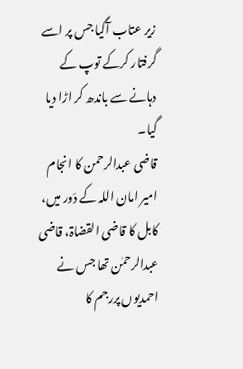زیر عتاب آگیا جس پر اسے گرفتار کرکے توپ کے دہانے سے باندھ کر اڑا دیا گیا۔
قاضی عبدالرحمن کا انجام
امیر امان اللہ کے دَور میں، کابل کا قاضی القضاۃ، قاضی عبدالرحمٰن تھا جس نے احمدیوں پررجم کا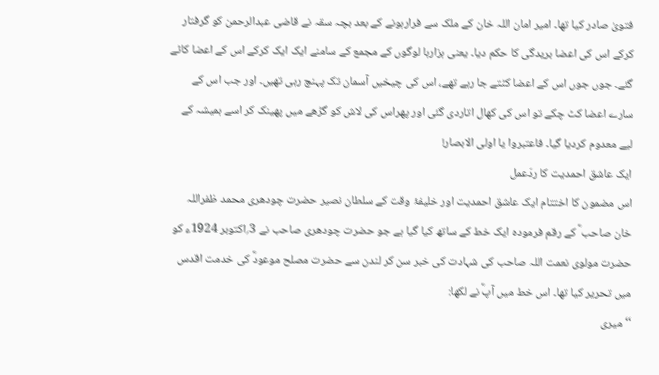فتویٰ صادر کیا تھا۔ امیر امان اللہ خان کے ملک سے فرارہونے کے بعد بچہ سقہ نے قاضی عبدالرحمن کو گرفتار کرکے اس کی اعضا بریدگی کا حکم دیا۔ یعنی ہزارہا لوگوں کے مجمع کے سامنے ایک ایک کرکے اس کے اعضا کاٹے گئے۔ جوں جوں اس کے اعضا کٹتے جا رہے تھے، اس کی چیخیں آسمان تک پہنچ رہی تھیں۔ اور جب اس کے سارے اعضا کٹ چکے تو اس کی کھال اتاردی گئی اور پھراس کی لاش کو گڑھے میں پھینک کر اسے ہمیشہ کے لیے معدوم کردیا گیا۔ فاعتبروا یا اولی الابصار!
ایک عاشق احمدیت کا ردّعمل
اس مضمون کا اختتام ایک عاشق احمدیت اور خلیفۂ وقت کے سلطان نصیر حضرت چودھری محمد ظفراللہ خان صاحب ؓ کے رقم فرمودہ ایک خط کے ساتھ کیا گیا ہے جو حضرت چودھری صاحب نے 3؍اکتوبر 1924ء کو حضرت مولوی نعمت اللہ صاحب کی شہادت کی خبر سن کر لندن سے حضرت مصلح موعودؓ کی خدمت اقدس میں تحریر کیا تھا۔ اس خط میں آپؓ نے لکھا:
‘‘میری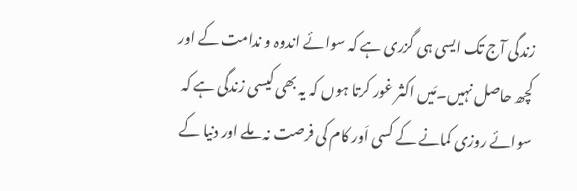زندگی آج تک ایسی ہی گزری ہے کہ سوائے اندوہ و ندامت کے اور کچھ حاصل نہیں۔مَیں اکثر غور کرتا ہوں کہ یہ بھی کیسی زندگی ہے کہ سوائے روزی کمانے کے کسی اَور کام کی فرصت نہ ملے اور دنیا کے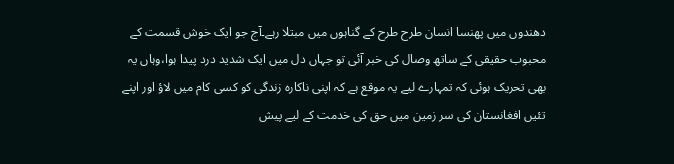دھندوں میں پھنسا انسان طرح طرح کے گناہوں میں مبتلا رہے۔آج جو ایک خوش قسمت کے محبوب حقیقی کے ساتھ وصال کی خبر آئی تو جہاں دل میں ایک شدید درد پیدا ہوا،وہاں یہ بھی تحریک ہوئی کہ تمہارے لیے یہ موقع ہے کہ اپنی ناکارہ زندگی کو کسی کام میں لاؤ اور اپنے تئیں افغانستان کی سر زمین میں حق کی خدمت کے لیے پیش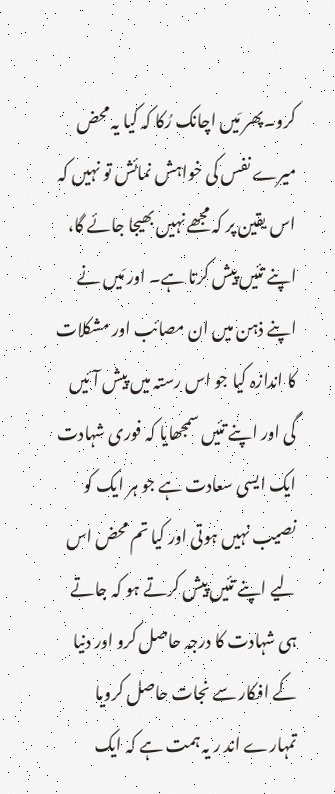کرو۔پھر مَیں اچانک رُکا کہ کیا یہ محض میرے نفس کی خواہش نمائش تو نہیں کہ اس یقین پر کہ مجھے نہیں بھیجا جائے گا، اپنے تئیں پیش کرتا ہے۔ اور مَیں نے اپنے ذہن میں ان مصائب اور مشکلات کا اندازہ کیا جو اس رستہ میں پیش آئیں گی اور اپنے تئیں سمجھایا کہ فوری شہادت ایک ایسی سعادت ہے جو ہر ایک کو نصیب نہیں ہوتی اور کیا تم محض اس لیے اپنے تئیں پیش کرتے ہو کہ جاتے ہی شہادت کا درجہ حاصل کرو اور دنیا کے افکار سے نجات حاصل کرویا تمہارے اند ر یہ ہمت ہے کہ ایک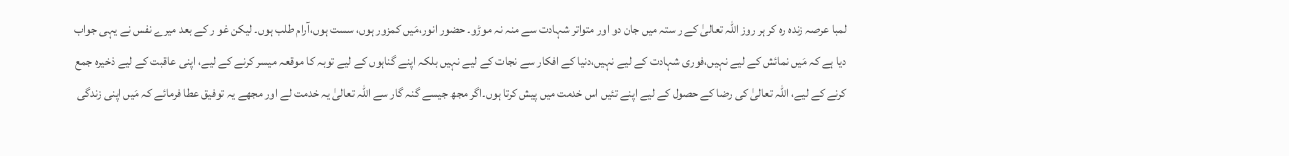لمبا عرصہ زندہ رہ کر ہر روز اللہ تعالیٰ کے ر ستہ میں جان دو اور متواتر شہادت سے منہ نہ موڑو۔ حضور انور،مَیں کمزور ہوں، سست ہوں،آرام طلب ہوں۔ لیکن غو ر کے بعد میرے نفس نے یہی جواب دیا ہے کہ مَیں نمائش کے لیے نہیں،فوری شہادت کے لیے نہیں،دنیا کے افکار سے نجات کے لیے نہیں بلکہ اپنے گناہوں کے لیے توبہ کا موقعہ میسر کرنے کے لیے، اپنی عاقبت کے لیے ذخیرہ جمع کرنے کے لیے، اللہ تعالیٰ کی رضا کے حصول کے لیے اپنے تئیں اس خدمت میں پیش کرتا ہوں۔اگر مجھ جیسے گنہ گار سے اللہ تعالیٰ یہ خدمت لے اور مجھے یہ توفیق عطا فرمائے کہ مَیں اپنی زندگی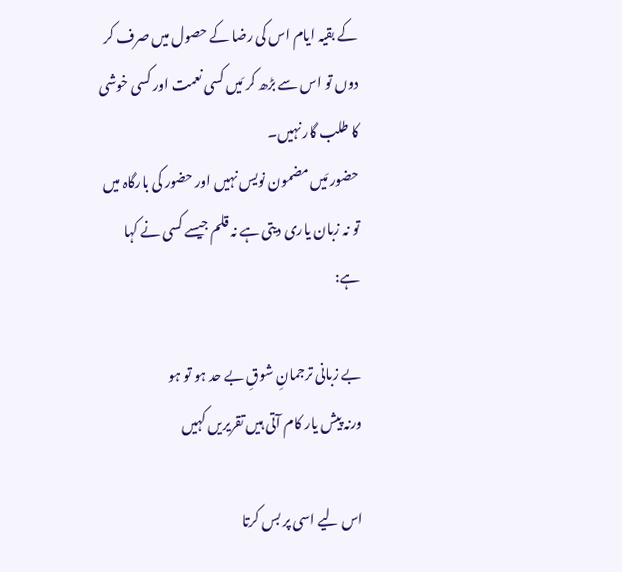کے بقیہ ایام اس کی رضا کے حصول میں صرف کر دوں تو اس سے بڑھ کر مَیں کسی نعمت اور کسی خوشی کا طلب گار نہیں۔
حضور مَیں مضمون نویس نہیں اور حضور کی بارگاہ میں تو نہ زبان یاری دیتی ہے نہ قلم جیسے کسی نے کہا ہے:

بے زبانی ترجمانِ شوقِ بے حد ہو تو ہو
ورنہ پیش یار کام آتی ہیں تقریریں کہیں

اس لیے اسی پر بس کرتا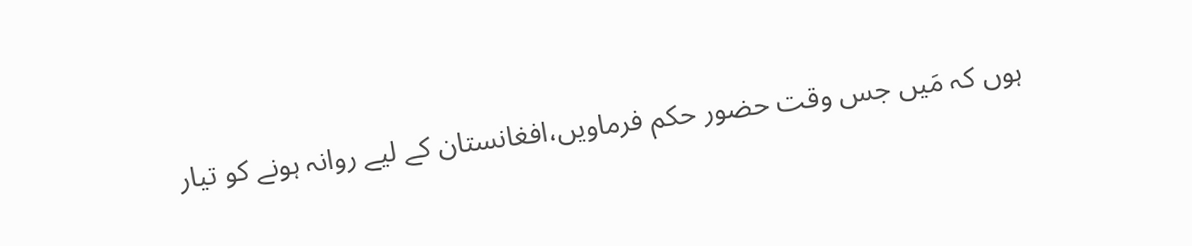ہوں کہ مَیں جس وقت حضور حکم فرماویں،افغانستان کے لیے روانہ ہونے کو تیار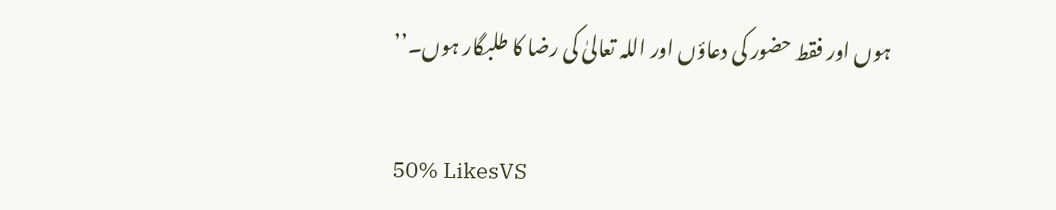ہوں اور فقط حضور کی دعاؤں اور اللہ تعالیٰ کی رضا کا طلبگار ہوں۔’’

50% LikesVS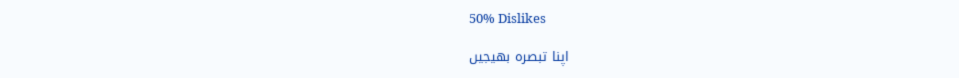50% Dislikes

اپنا تبصرہ بھیجیں